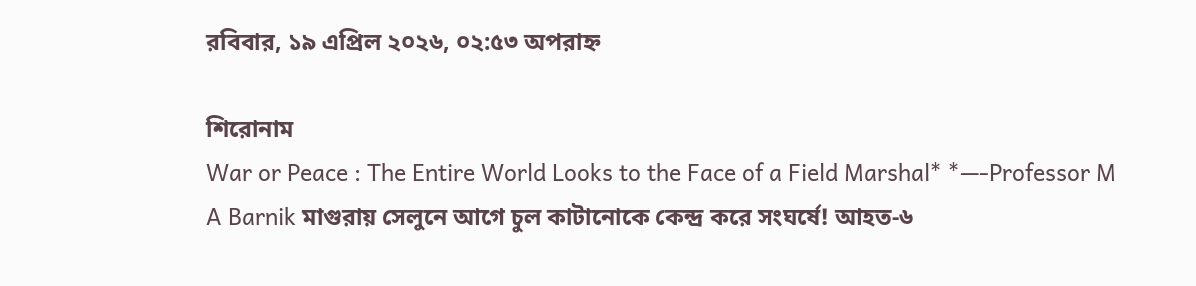রবিবার, ১৯ এপ্রিল ২০২৬, ০২:৫৩ অপরাহ্ন

শিরোনাম
War or Peace : The Entire World Looks to the Face of a Field Marshal* *—-Professor M A Barnik মাগুরায় সেলুনে আগে চুল কাটানোকে কেন্দ্র করে সংঘর্ষে! আহত-৬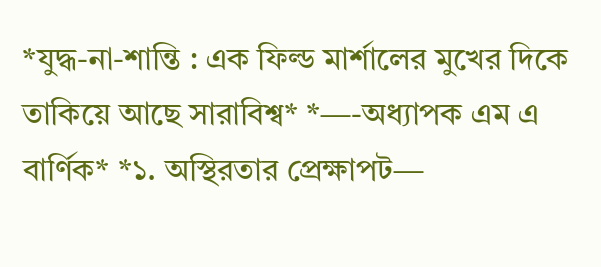*যুদ্ধ-না-শান্তি : এক ফিল্ড মার্শালের মুখের দিকে তাকিয়ে আছে সারাবিশ্ব* *—-অধ্যাপক এম এ বার্ণিক* *১. অস্থিরতার প্রেক্ষাপট—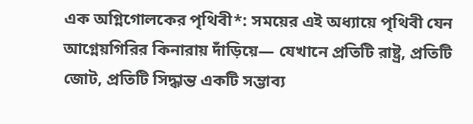এক অগ্নিগোলকের পৃথিবী*: সময়ের এই অধ্যায়ে পৃথিবী যেন আগ্নেয়গিরির কিনারায় দাঁড়িয়ে— যেখানে প্রতিটি রাষ্ট্র, প্রতিটি জোট, প্রতিটি সিদ্ধান্ত একটি সম্ভাব্য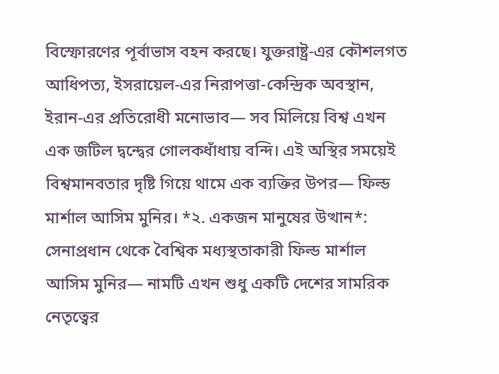বিস্ফোরণের পূর্বাভাস বহন করছে। যুক্তরাষ্ট্র-এর কৌশলগত আধিপত্য, ইসরায়েল-এর নিরাপত্তা-কেন্দ্রিক অবস্থান, ইরান-এর প্রতিরোধী মনোভাব— সব মিলিয়ে বিশ্ব এখন এক জটিল দ্বন্দ্বের গোলকধাঁধায় বন্দি। এই অস্থির সময়েই বিশ্বমানবতার দৃষ্টি গিয়ে থামে এক ব্যক্তির উপর— ফিল্ড মার্শাল আসিম মুনির। *২. একজন মানুষের উত্থান*: সেনাপ্রধান থেকে বৈশ্বিক মধ্যস্থতাকারী ফিল্ড মার্শাল আসিম মুনির— নামটি এখন শুধু একটি দেশের সামরিক নেতৃত্বের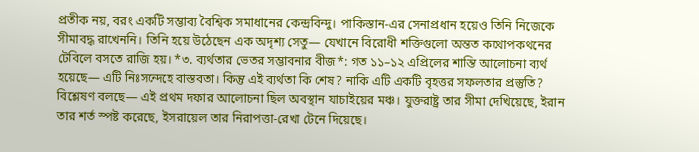প্রতীক নয়, বরং একটি সম্ভাব্য বৈশ্বিক সমাধানের কেন্দ্রবিন্দু। পাকিস্তান-এর সেনাপ্রধান হয়েও তিনি নিজেকে সীমাবদ্ধ রাখেননি। তিনি হয়ে উঠেছেন এক অদৃশ্য সেতু— যেখানে বিরোধী শক্তিগুলো অন্তত কথোপকথনের টেবিলে বসতে রাজি হয়। *৩. ব্যর্থতার ভেতর সম্ভাবনার বীজ*: গত ১১–১২ এপ্রিলের শান্তি আলোচনা ব্যর্থ হয়েছে— এটি নিঃসন্দেহে বাস্তবতা। কিন্তু এই ব্যর্থতা কি শেষ? নাকি এটি একটি বৃহত্তর সফলতার প্রস্তুতি? বিশ্লেষণ বলছে— এই প্রথম দফার আলোচনা ছিল অবস্থান যাচাইয়ের মঞ্চ। যুক্তরাষ্ট্র তার সীমা দেখিয়েছে, ইরান তার শর্ত স্পষ্ট করেছে, ইসরায়েল তার নিরাপত্তা-রেখা টেনে দিয়েছে।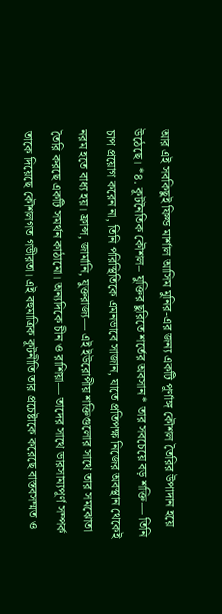আর এই সবকিছুই ফিল্ড মার্শাল আসিম মুনির-এর জন্য একটি পূর্ণাঙ্গ কৌশল তৈরির উপাদান হয়ে উঠেছে। *৪. কূটনৈতিক কৌশল– যুক্তির ছুরিতে শর্তের অবসান* তার সবচেয়ে বড় শক্তি— তিনি চাপ প্রয়োগ করেন না, তিনি পরিস্থিতিকে এমনভাবে সাজান, যাতে প্রতিপক্ষ নিজের অবস্থান থেকেই নরম হতে বাধ্য হয়। ফ্রান্স, জার্মানি, যুক্তরাজ্য— এই ইউরোপীয় শক্তিগুলোর সাথে তার সমঝোতা তৈরি করছে একটি সমর্থন কাঠামো। অন্যদিকে চীন ও রাশিয়া— তাদের সাথে ভারসাম্যপূর্ণ সম্পর্ক তাকে দিয়েছে কৌশলগত গভীরতা। এই বহুমাত্রিক কূটনীতি তার প্রচেষ্টাকে করেছে বাস্তবসম্মত ও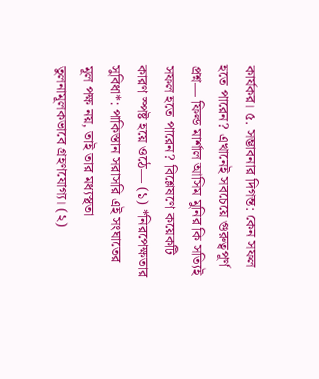কার্যকর। ৫. সম্ভাবনার দিগন্ত: কেন সফল হতে পারেন? এখানেই সবচেয়ে গুরুত্বপূর্ণ প্রশ্ন— ফিল্ড মার্শাল আসিম মুনির কি সত্যিই সফল হতে পারেন? বিশ্লেষণে কয়েকটি কারণ স্পষ্ট হয়ে ওঠে— (১) *নিরপেক্ষতার সুবিধা*: পাকিস্তান সরাসরি এই সংঘাতের মূল পক্ষ নয়, তাই তার মধ্যস্থতা তুলনামূলকভাবে গ্রহণযোগ্য। (২)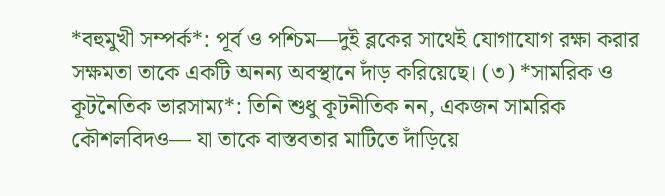*বহুমুখী সম্পর্ক*: পূর্ব ও পশ্চিম—দুই ব্লকের সাথেই যোগাযোগ রক্ষা করার সক্ষমতা তাকে একটি অনন্য অবস্থানে দাঁড় করিয়েছে। (৩) *সামরিক ও কূটনৈতিক ভারসাম্য*: তিনি শুধু কূটনীতিক নন, একজন সামরিক কৌশলবিদও— যা তাকে বাস্তবতার মাটিতে দাঁড়িয়ে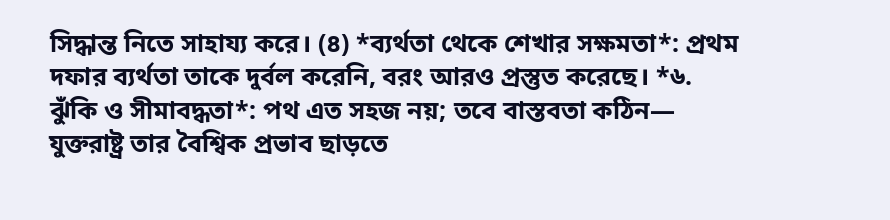সিদ্ধান্ত নিতে সাহায্য করে। (৪) *ব্যর্থতা থেকে শেখার সক্ষমতা*: প্রথম দফার ব্যর্থতা তাকে দুর্বল করেনি, বরং আরও প্রস্তুত করেছে। *৬. ঝুঁকি ও সীমাবদ্ধতা*: পথ এত সহজ নয়; তবে বাস্তবতা কঠিন— যুক্তরাষ্ট্র তার বৈশ্বিক প্রভাব ছাড়তে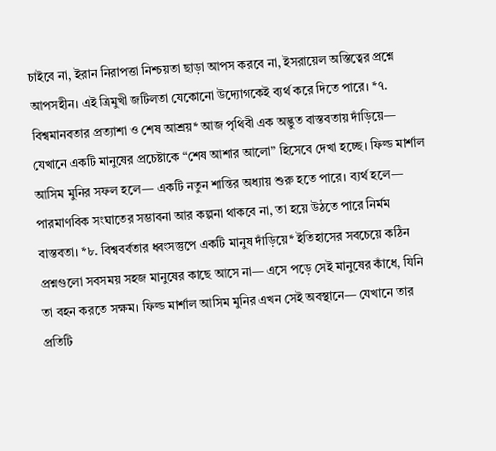চাইবে না, ইরান নিরাপত্তা নিশ্চয়তা ছাড়া আপস করবে না, ইসরায়েল অস্তিত্বের প্রশ্নে আপসহীন। এই ত্রিমুখী জটিলতা যেকোনো উদ্যোগকেই ব্যর্থ করে দিতে পারে। *৭. বিশ্বমানবতার প্রত্যাশা ও শেষ আশ্রয়* আজ পৃথিবী এক অদ্ভুত বাস্তবতায় দাঁড়িয়ে— যেখানে একটি মানুষের প্রচেষ্টাকে “শেষ আশার আলো” হিসেবে দেখা হচ্ছে। ফিল্ড মার্শাল আসিম মুনির সফল হলে— একটি নতুন শান্তির অধ্যায় শুরু হতে পারে। ব্যর্থ হলে— পারমাণবিক সংঘাতের সম্ভাবনা আর কল্পনা থাকবে না, তা হয়ে উঠতে পারে নির্মম বাস্তবতা। *৮. বিশ্ববর্বতার ধ্বংসস্তুপে একটি মানুষ দাঁড়িয়ে* ইতিহাসের সবচেয়ে কঠিন প্রশ্নগুলো সবসময় সহজ মানুষের কাছে আসে না— এসে পড়ে সেই মানুষের কাঁধে, যিনি তা বহন করতে সক্ষম। ফিল্ড মার্শাল আসিম মুনির এখন সেই অবস্থানে— যেখানে তার প্রতিটি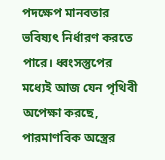পদক্ষেপ মানবতার ভবিষ্যৎ নির্ধারণ করতে পারে। ধ্বংসস্তুপের মধ্যেই আজ যেন পৃথিবী অপেক্ষা করছে, পারমাণবিক অস্ত্রের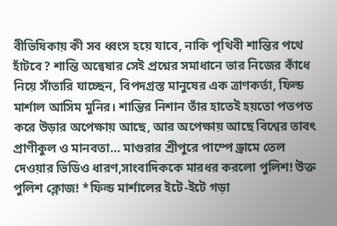বীভিষিকায় কী সব ধ্বংস হয়ে যাবে, নাকি পৃথিবী শান্তির পথে হাঁটবে? শান্তি অন্বেষার সেই প্রশ্নের সমাধানে ভার নিজের কাঁধে নিয়ে সাঁতারি যাচ্ছেন, বিপদগ্রস্ত মানুষের এক ত্রাণকর্তা, ফিল্ড মার্শাল আসিম মুনির। শান্তির নিশান তাঁর হাতেই হয়তো পতপত করে উড়ার অপেক্ষায় আছে, আর অপেক্ষায় আছে বিশ্বের তাবৎ প্রাণীকুল ও মানবতা… মাগুরার শ্রীপুরে পাম্পে ড্রামে তেল দেওয়ার ভিডিও ধারণ,সাংবাদিককে মারধর করলো পুলিশ! উক্ত পুলিশ ক্লোজ! *ফিল্ড মার্শালের ইটে-ইটে গড়া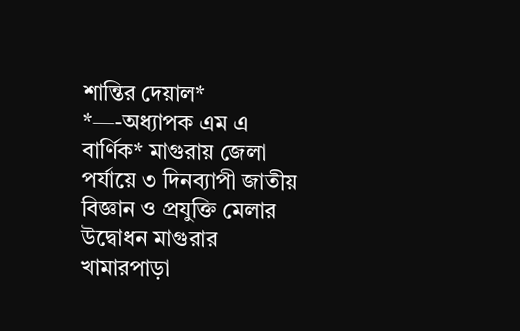শান্তির দেয়াল* *—-অধ্যাপক এম এ বার্ণিক* মাগুরায় জেলা পর্যায়ে ৩ দিনব্যাপী জাতীয় বিজ্ঞান ও প্রযুক্তি মেলার উদ্বোধন মাগুরার খামারপাড়া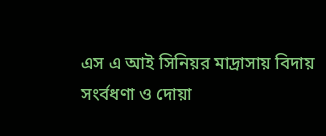এস এ আই সিনিয়র মাদ্রাসায় বিদায় সংর্বধণা ও দোয়া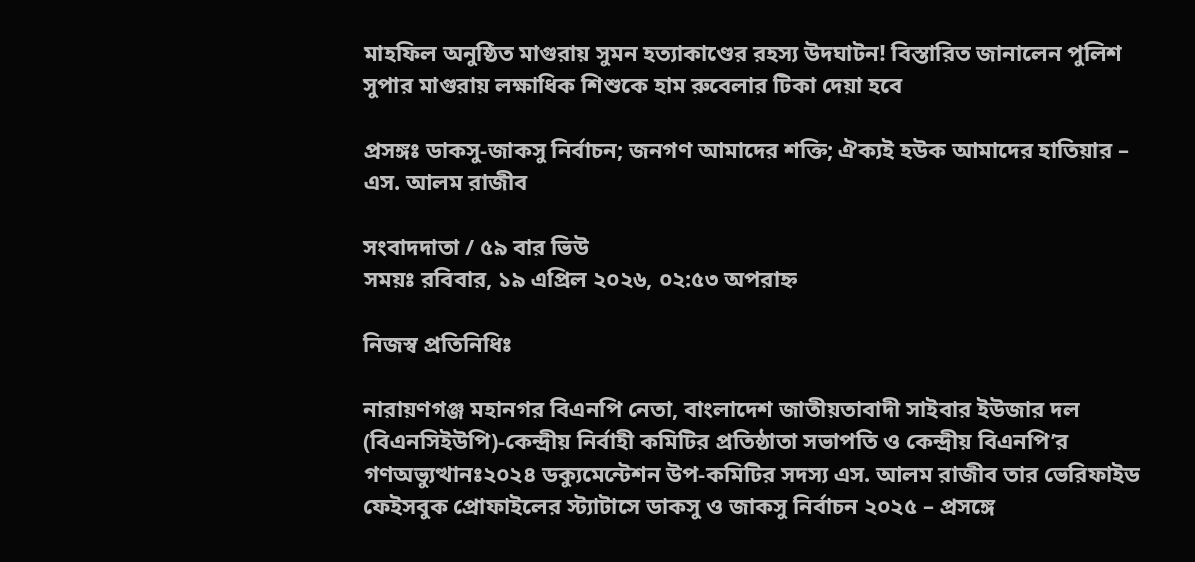মাহফিল অনুষ্ঠিত মাগুরায় সুমন হত্যাকাণ্ডের রহস্য উদঘাটন! বিস্তারিত জানালেন পুলিশ সুপার মাগুরায় লক্ষাধিক শিশুকে হাম রুবেলার টিকা দেয়া হবে

প্রসঙ্গঃ ডাকসু-জাকসু নির্বাচন; জনগণ আমাদের শক্তি; ঐক্যই হউক আমাদের হাতিয়ার – এস. আলম রাজীব

সংবাদদাতা / ৫৯ বার ভিউ
সময়ঃ রবিবার, ১৯ এপ্রিল ২০২৬, ০২:৫৩ অপরাহ্ন

নিজস্ব প্রতিনিধিঃ

নারায়ণগঞ্জ মহানগর বিএনপি নেতা, বাংলাদেশ জাতীয়তাবাদী সাইবার ইউজার দল (বিএনসিইউপি)-কেন্দ্রীয় নির্বাহী কমিটির প্রতিষ্ঠাতা সভাপতি ও কেন্দ্রীয় বিএনপি’র গণঅভ্যুত্থানঃ২০২৪ ডক্যুমেন্টেশন উপ-কমিটির সদস্য এস. আলম রাজীব তার ভেরিফাইড ফেইসবুক প্রোফাইলের স্ট্যাটাসে ডাকসু ও জাকসু নির্বাচন ২০২৫ – প্রসঙ্গে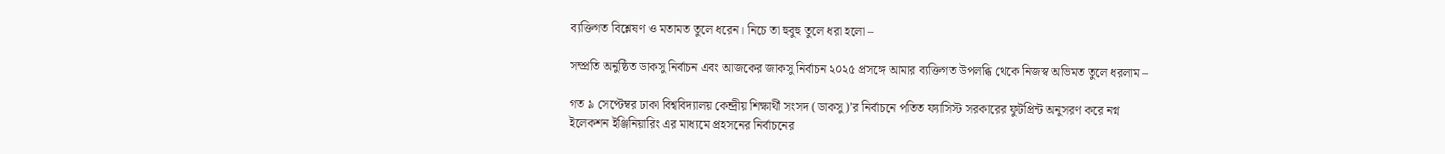ব্যক্তিগত বিশ্লেষণ ও মতামত তুলে ধরেন। নিচে তা হুবুহু তুলে ধরা হলো –

সম্প্রতি অনুষ্ঠিত ডাকসু নির্বাচন এবং আজকের জাকসু নির্বাচন ২০২৫ প্রসঙ্গে আমার ব্যক্তিগত উপলব্ধি থেকে নিজস্ব অভিমত তুলে ধরলাম –

গত ৯ সেপ্টেম্বর ঢাকা বিশ্ববিদ্যালয় কেন্দ্রীয় শিক্ষার্থী সংসদ (ডাকসু)’র নির্বাচনে পতিত ফ্যাসিস্ট সরকারের ফুটপ্রিন্ট অনুসরণ করে নগ্ন ইলেকশন ইঞ্জিনিয়ারিং এর মাধ্যমে প্রহসনের নির্বাচনের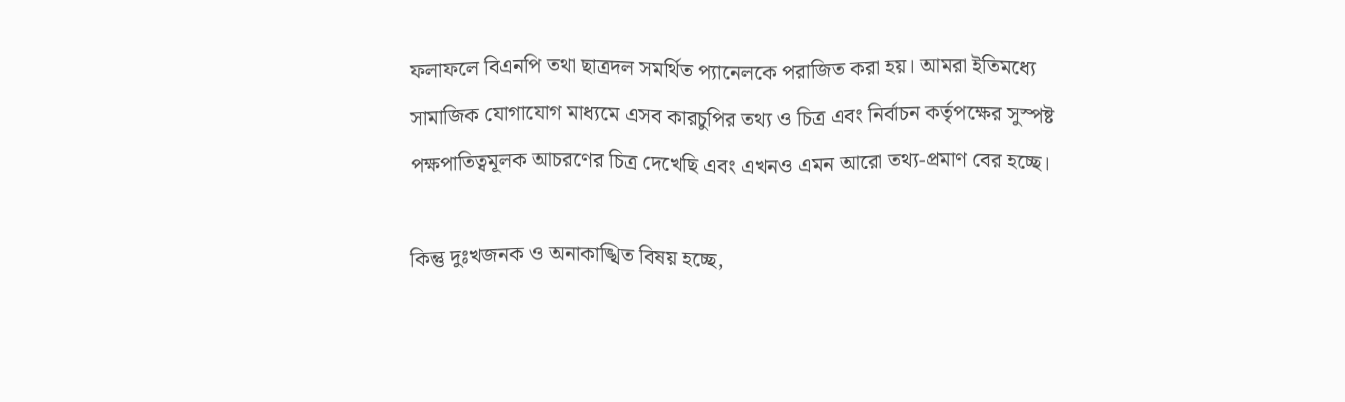ফলাফলে বিএনপি তথা ছাত্রদল সমর্থিত প্যানেলকে পরাজিত করা হয়। আমরা ইতিমধ্যে সামাজিক যোগাযোগ মাধ্যমে এসব কারচুপির তথ্য ও চিত্র এবং নির্বাচন কর্তৃপক্ষের সুস্পষ্ট পক্ষপাতিত্বমূলক আচরণের চিত্র দেখেছি এবং এখনও এমন আরো তথ্য-প্রমাণ বের হচ্ছে।

কিন্তু দুঃখজনক ও অনাকাঙ্খিত বিষয় হচ্ছে,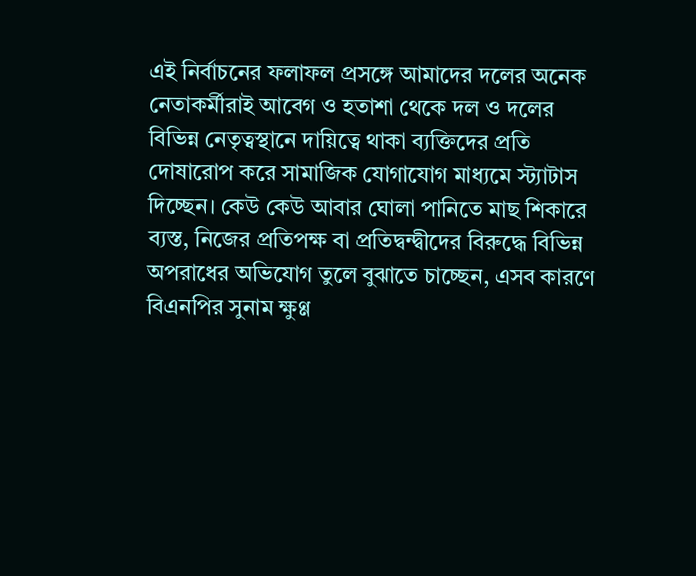এই নির্বাচনের ফলাফল প্রসঙ্গে আমাদের দলের অনেক নেতাকর্মীরাই আবেগ ও হতাশা থেকে দল ও দলের বিভিন্ন নেতৃত্বস্থানে দায়িত্বে থাকা ব্যক্তিদের প্রতি দোষারোপ করে সামাজিক যোগাযোগ মাধ্যমে স্ট্যাটাস দিচ্ছেন। কেউ কেউ আবার ঘোলা পানিতে মাছ শিকারে ব্যস্ত, নিজের প্রতিপক্ষ বা প্রতিদ্বন্দ্বীদের বিরুদ্ধে বিভিন্ন অপরাধের অভিযোগ তুলে বুঝাতে চাচ্ছেন, এসব কারণে বিএনপির সুনাম ক্ষুণ্ণ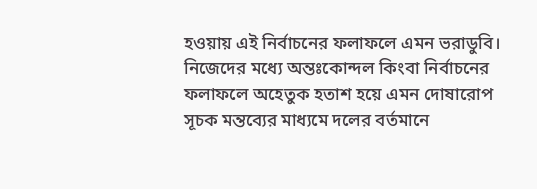হওয়ায় এই নির্বাচনের ফলাফলে এমন ভরাডুবি। নিজেদের মধ্যে অন্তঃকোন্দল কিংবা নির্বাচনের ফলাফলে অহেতুক হতাশ হয়ে এমন দোষারোপ সূচক মন্তব্যের মাধ্যমে দলের বর্তমানে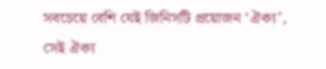সবচেয়ে বেশি যেই জিনিসটি প্রয়োজন ‘ঐক্য’, সেই ঐক্য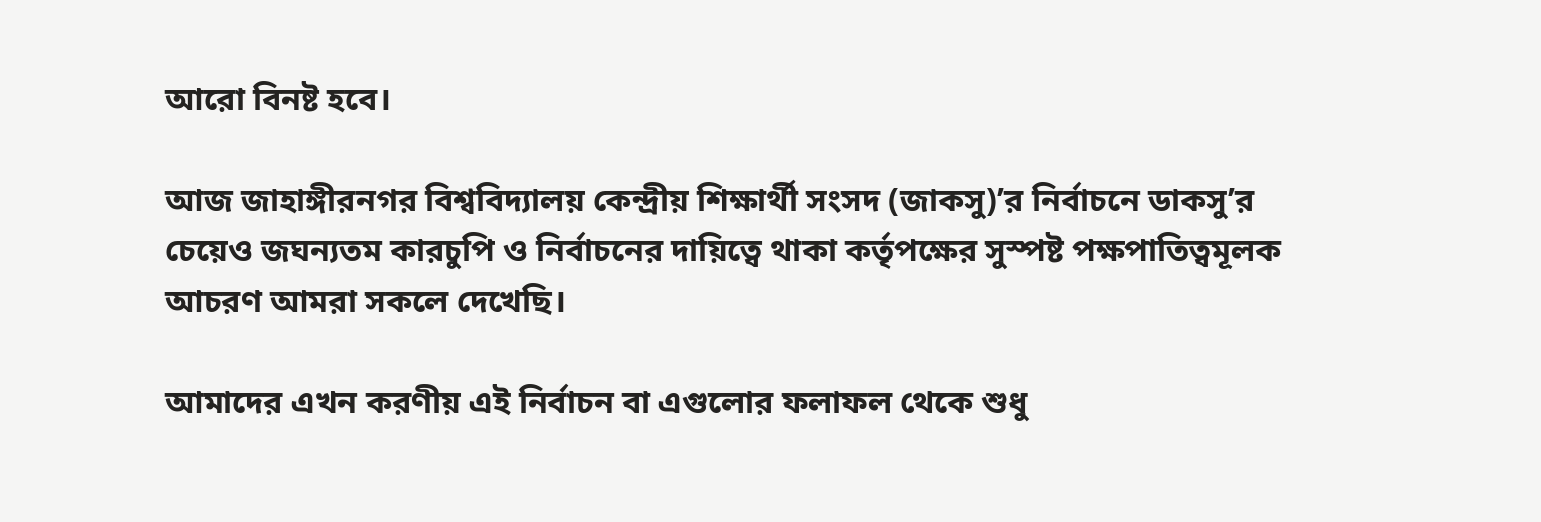আরো বিনষ্ট হবে।

আজ জাহাঙ্গীরনগর বিশ্ববিদ্যালয় কেন্দ্রীয় শিক্ষার্থী সংসদ (জাকসু)’র নির্বাচনে ডাকসু’র চেয়েও জঘন্যতম কারচুপি ও নির্বাচনের দায়িত্বে থাকা কর্তৃপক্ষের সুস্পষ্ট পক্ষপাতিত্বমূলক আচরণ আমরা সকলে দেখেছি।

আমাদের এখন করণীয় এই নির্বাচন বা এগুলোর ফলাফল থেকে শুধু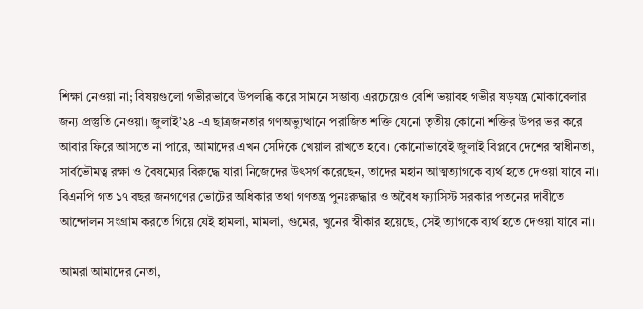শিক্ষা নেওয়া না; বিষয়গুলো গভীরভাবে উপলব্ধি করে সামনে সম্ভাব্য এরচেয়েও বেশি ভয়াবহ গভীর ষড়যন্ত্র মোকাবেলার জন্য প্রস্তুতি নেওয়া। জুলাই’২৪ -এ ছাত্রজনতার গণঅভ্যুত্থানে পরাজিত শক্তি যেনো তৃতীয় কোনো শক্তির উপর ভর করে আবার ফিরে আসতে না পারে, আমাদের এখন সেদিকে খেয়াল রাখতে হবে। কোনোভাবেই জুলাই বিপ্লবে দেশের স্বাধীনতা, সার্বভৌমত্ব রক্ষা ও বৈষম্যের বিরুদ্ধে যারা নিজেদের উৎসর্গ করেছেন, তাদের মহান আত্মত্যাগকে ব্যর্থ হতে দেওয়া যাবে না। বিএনপি গত ১৭ বছর জনগণের ভোটের অধিকার তথা গণতন্ত্র পুনঃরুদ্ধার ও অবৈধ ফ্যাসিস্ট সরকার পতনের দাবীতে আন্দোলন সংগ্রাম করতে গিয়ে যেই হামলা, মামলা, গুমের, খুনের স্বীকার হয়েছে, সেই ত্যাগকে ব্যর্থ হতে দেওয়া যাবে না।

আমরা আমাদের নেতা,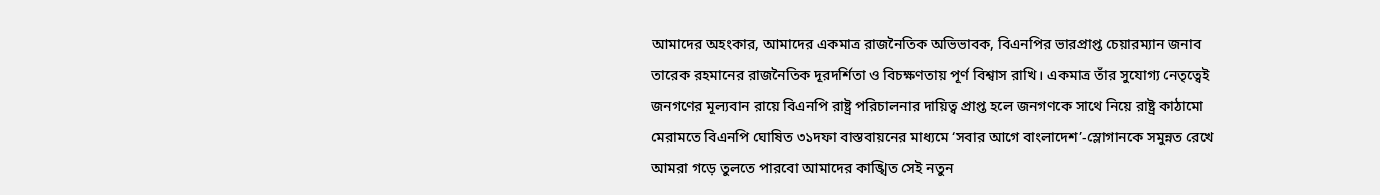আমাদের অহংকার, আমাদের একমাত্র রাজনৈতিক অভিভাবক, বিএনপির ভারপ্রাপ্ত চেয়ারম্যান জনাব তারেক রহমানের রাজনৈতিক দূরদর্শিতা ও বিচক্ষণতায় পূর্ণ বিশ্বাস রাখি। একমাত্র তাঁর সুযোগ্য নেতৃত্বেই জনগণের মূল্যবান রায়ে বিএনপি রাষ্ট্র পরিচালনার দায়িত্ব প্রাপ্ত হলে জনগণকে সাথে নিয়ে রাষ্ট্র কাঠামো মেরামতে বিএনপি ঘোষিত ৩১দফা বাস্তবায়নের মাধ্যমে ‘সবার আগে বাংলাদেশ’-স্লোগানকে সমুন্নত রেখে আমরা গড়ে তুলতে পারবো আমাদের কাঙ্খিত সেই নতুন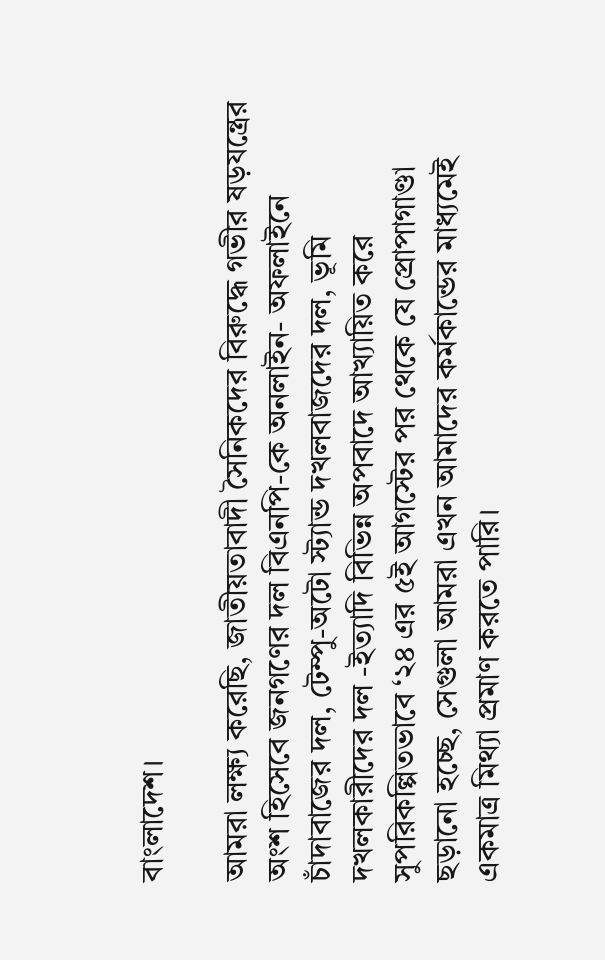বাংলাদেশ।

আমরা লক্ষ্য করেছি, জাতীয়তাবাদী সৈনিকদের বিরুদ্ধে গভীর ষড়যন্ত্রের অংশ হিসেবে জনগণের দল বিএনপি-কে অনলাইন- অফলাইনে চাঁদাবাজের দল, টেম্পু-অটো স্ট্যান্ড দখলবাজদের দল, ভূমি দখলকারীদের দল -ইত্যাদি বিভিন্ন অপবাদে আখ্যায়িত করে সুপরিকল্পিতভাবে ‘২৪ এর ৫ই আগস্টের পর থেকে যে প্রোপাগাণ্ডা ছড়ানো হচ্ছে, সেগুলা আমরা এখন আমাদের কর্মকান্ডের মাধ্যমেই একমাত্র মিথ্যা প্রমাণ করতে পারি।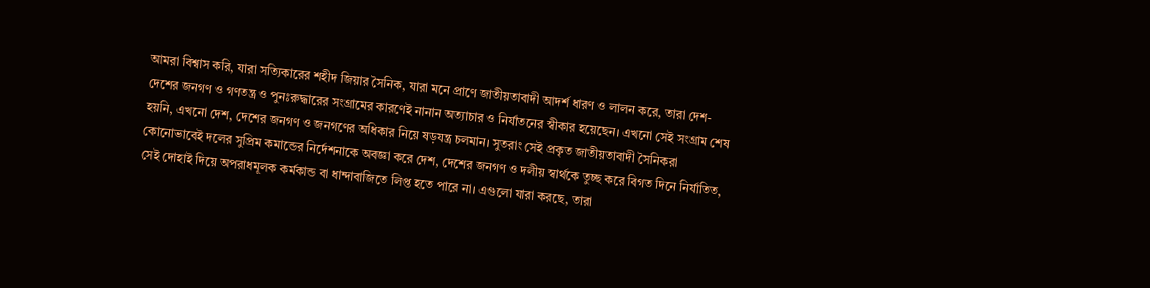আমরা বিশ্বাস করি, যারা সত্যিকারের শহীদ জিয়ার সৈনিক, যারা মনে প্রাণে জাতীয়তাবাদী আদর্শ ধারণ ও লালন করে, তারা দেশ-দেশের জনগণ ও গণতন্ত্র ও পুনঃরুদ্ধারের সংগ্রামের কারণেই নানান অত্যাচার ও নির্যাতনের স্বীকার হয়েছেন। এখনো সেই সংগ্রাম শেষ হয়নি, এখনো দেশ, দেশের জনগণ ও জনগণের অধিকার নিয়ে ষড়যন্ত্র চলমান। সুতরাং সেই প্রকৃত জাতীয়তাবাদী সৈনিকরা কোনোভাবেই দলের সুপ্রিম কমান্ডের নির্দেশনাকে অবজ্ঞা করে দেশ, দেশের জনগণ ও দলীয় স্বার্থকে তুচ্ছ করে বিগত দিনে নির্যাতিত, সেই দোহাই দিয়ে অপরাধমূলক কর্মকান্ড বা ধান্দাবাজিতে লিপ্ত হতে পারে না। এগুলো যারা করছে, তারা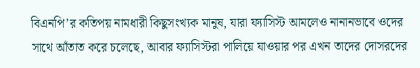বিএনপি’র কতিপয় নামধারী কিছুসংখ্যক মানুষ, যারা ফ্যাসিস্ট আমলেও নানানভাবে ওদের সাথে আঁতাত করে চলেছে, আবার ফ্যাসিস্টরা পালিয়ে যাওয়ার পর এখন তাদের দোসরদের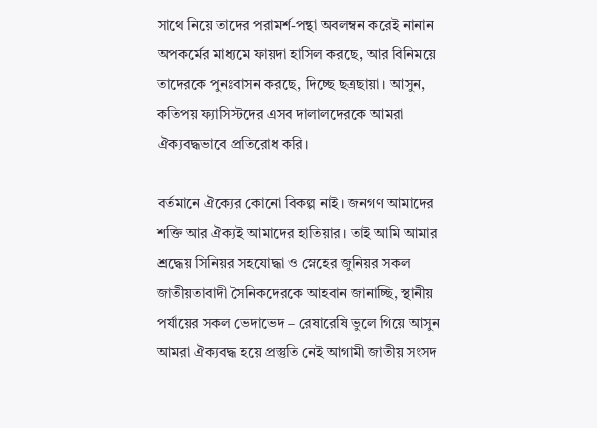সাথে নিয়ে তাদের পরামর্শ-পন্থা অবলম্বন করেই নানান অপকর্মের মাধ্যমে ফায়দা হাসিল করছে, আর বিনিময়ে তাদেরকে পুনঃবাসন করছে, দিচ্ছে ছত্রছায়া। আসুন, কতিপয় ফ্যাসিস্টদের এসব দালালদেরকে আমরা ঐক্যবদ্ধভাবে প্রতিরোধ করি।

বর্তমানে ঐক্যের কোনো বিকল্প নাই। জনগণ আমাদের শক্তি আর ঐক্যই আমাদের হাতিয়ার। তাই আমি আমার শ্রদ্ধেয় সিনিয়র সহযোদ্ধা ও স্নেহের জুনিয়র সকল জাতীয়তাবাদী সৈনিকদেরকে আহবান জানাচ্ছি, স্থানীয় পর্যায়ের সকল ভেদাভেদ – রেষারেষি ভুলে গিয়ে আসুন আমরা ঐক্যবদ্ধ হয়ে প্রস্তুতি নেই আগামী জাতীয় সংসদ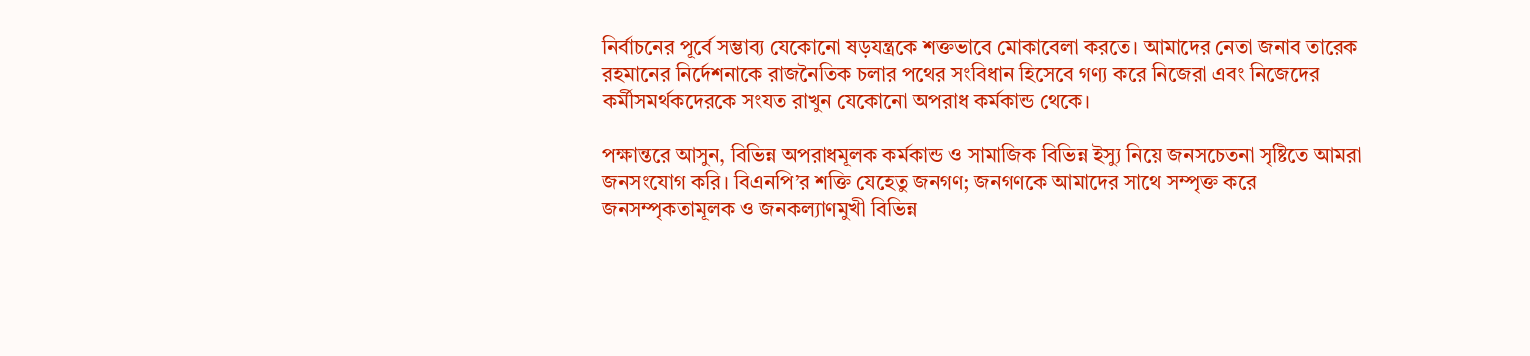নির্বাচনের পূর্বে সম্ভাব্য যেকোনো ষড়যন্ত্রকে শক্তভাবে মোকাবেলা করতে। আমাদের নেতা জনাব তারেক রহমানের নির্দেশনাকে রাজনৈতিক চলার পথের সংবিধান হিসেবে গণ্য করে নিজেরা এবং নিজেদের কর্মীসমর্থকদেরকে সংযত রাখুন যেকোনো অপরাধ কর্মকান্ড থেকে।

পক্ষান্তরে আসুন, বিভিন্ন অপরাধমূলক কর্মকান্ড ও সামাজিক বিভিন্ন ইস্যু নিয়ে জনসচেতনা সৃষ্টিতে আমরা জনসংযোগ করি। বিএনপি’র শক্তি যেহেতু জনগণ; জনগণকে আমাদের সাথে সম্পৃক্ত করে জনসম্পৃকতামূলক ও জনকল্যাণমুখী বিভিন্ন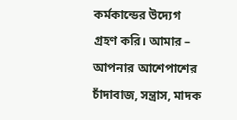কর্মকান্ডের উদ্যেগ গ্রহণ করি। আমার – আপনার আশেপাশের চাঁদাবাজ, সন্ত্রাস, মাদক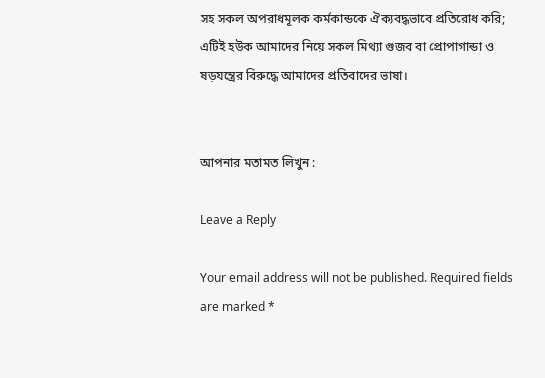সহ সকল অপরাধমূলক কর্মকান্ডকে ঐক্যবদ্ধভাবে প্রতিরোধ করি; এটিই হউক আমাদের নিয়ে সকল মিথ্যা গুজব বা প্রোপাগান্ডা ও ষড়যন্ত্রের বিরুদ্ধে আমাদের প্রতিবাদের ভাষা।


আপনার মতামত লিখুন :

Leave a Reply

Your email address will not be published. Required fields are marked *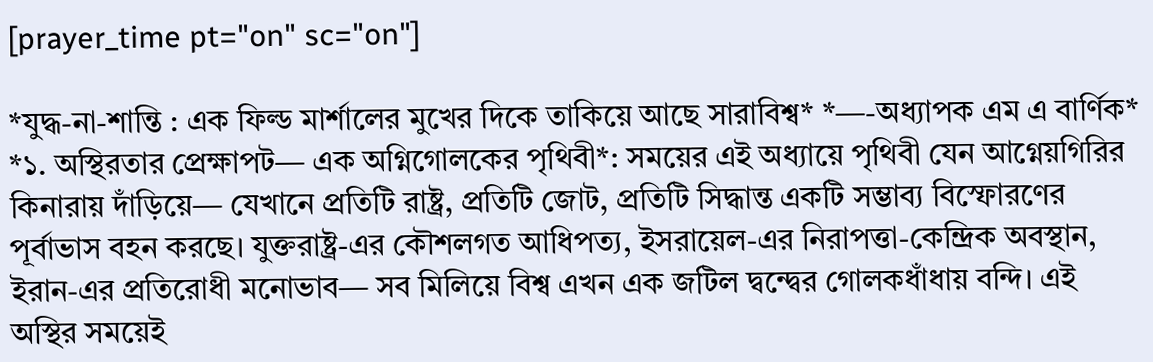[prayer_time pt="on" sc="on"]

*যুদ্ধ-না-শান্তি : এক ফিল্ড মার্শালের মুখের দিকে তাকিয়ে আছে সারাবিশ্ব* *—-অধ্যাপক এম এ বার্ণিক* *১. অস্থিরতার প্রেক্ষাপট— এক অগ্নিগোলকের পৃথিবী*: সময়ের এই অধ্যায়ে পৃথিবী যেন আগ্নেয়গিরির কিনারায় দাঁড়িয়ে— যেখানে প্রতিটি রাষ্ট্র, প্রতিটি জোট, প্রতিটি সিদ্ধান্ত একটি সম্ভাব্য বিস্ফোরণের পূর্বাভাস বহন করছে। যুক্তরাষ্ট্র-এর কৌশলগত আধিপত্য, ইসরায়েল-এর নিরাপত্তা-কেন্দ্রিক অবস্থান, ইরান-এর প্রতিরোধী মনোভাব— সব মিলিয়ে বিশ্ব এখন এক জটিল দ্বন্দ্বের গোলকধাঁধায় বন্দি। এই অস্থির সময়েই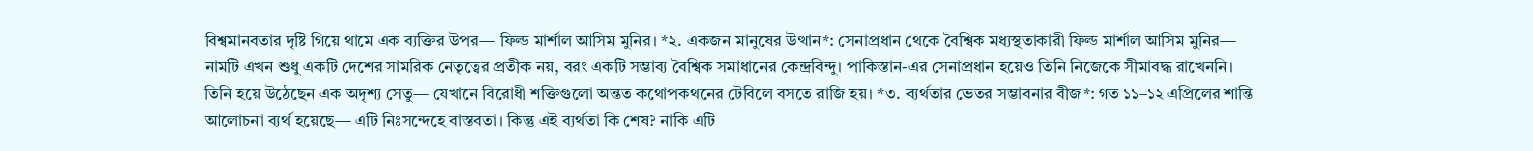বিশ্বমানবতার দৃষ্টি গিয়ে থামে এক ব্যক্তির উপর— ফিল্ড মার্শাল আসিম মুনির। *২. একজন মানুষের উত্থান*: সেনাপ্রধান থেকে বৈশ্বিক মধ্যস্থতাকারী ফিল্ড মার্শাল আসিম মুনির— নামটি এখন শুধু একটি দেশের সামরিক নেতৃত্বের প্রতীক নয়, বরং একটি সম্ভাব্য বৈশ্বিক সমাধানের কেন্দ্রবিন্দু। পাকিস্তান-এর সেনাপ্রধান হয়েও তিনি নিজেকে সীমাবদ্ধ রাখেননি। তিনি হয়ে উঠেছেন এক অদৃশ্য সেতু— যেখানে বিরোধী শক্তিগুলো অন্তত কথোপকথনের টেবিলে বসতে রাজি হয়। *৩. ব্যর্থতার ভেতর সম্ভাবনার বীজ*: গত ১১–১২ এপ্রিলের শান্তি আলোচনা ব্যর্থ হয়েছে— এটি নিঃসন্দেহে বাস্তবতা। কিন্তু এই ব্যর্থতা কি শেষ? নাকি এটি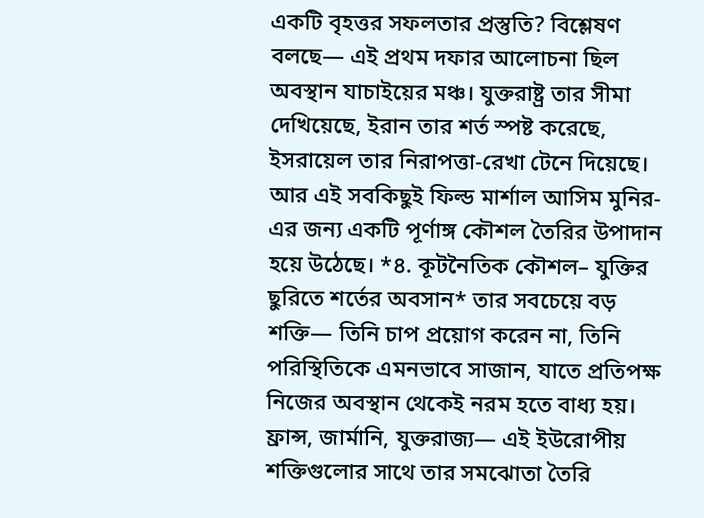একটি বৃহত্তর সফলতার প্রস্তুতি? বিশ্লেষণ বলছে— এই প্রথম দফার আলোচনা ছিল অবস্থান যাচাইয়ের মঞ্চ। যুক্তরাষ্ট্র তার সীমা দেখিয়েছে, ইরান তার শর্ত স্পষ্ট করেছে, ইসরায়েল তার নিরাপত্তা-রেখা টেনে দিয়েছে। আর এই সবকিছুই ফিল্ড মার্শাল আসিম মুনির-এর জন্য একটি পূর্ণাঙ্গ কৌশল তৈরির উপাদান হয়ে উঠেছে। *৪. কূটনৈতিক কৌশল– যুক্তির ছুরিতে শর্তের অবসান* তার সবচেয়ে বড় শক্তি— তিনি চাপ প্রয়োগ করেন না, তিনি পরিস্থিতিকে এমনভাবে সাজান, যাতে প্রতিপক্ষ নিজের অবস্থান থেকেই নরম হতে বাধ্য হয়। ফ্রান্স, জার্মানি, যুক্তরাজ্য— এই ইউরোপীয় শক্তিগুলোর সাথে তার সমঝোতা তৈরি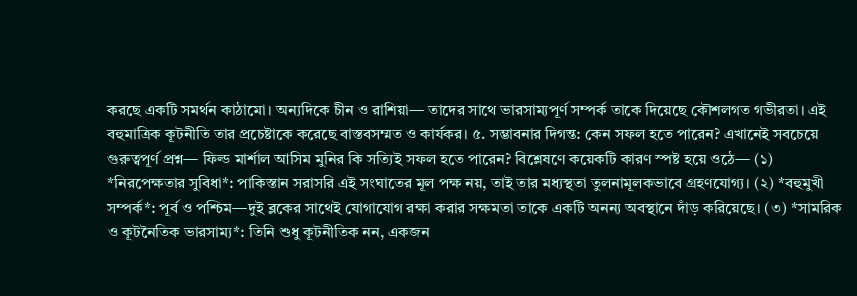করছে একটি সমর্থন কাঠামো। অন্যদিকে চীন ও রাশিয়া— তাদের সাথে ভারসাম্যপূর্ণ সম্পর্ক তাকে দিয়েছে কৌশলগত গভীরতা। এই বহুমাত্রিক কূটনীতি তার প্রচেষ্টাকে করেছে বাস্তবসম্মত ও কার্যকর। ৫. সম্ভাবনার দিগন্ত: কেন সফল হতে পারেন? এখানেই সবচেয়ে গুরুত্বপূর্ণ প্রশ্ন— ফিল্ড মার্শাল আসিম মুনির কি সত্যিই সফল হতে পারেন? বিশ্লেষণে কয়েকটি কারণ স্পষ্ট হয়ে ওঠে— (১) *নিরপেক্ষতার সুবিধা*: পাকিস্তান সরাসরি এই সংঘাতের মূল পক্ষ নয়, তাই তার মধ্যস্থতা তুলনামূলকভাবে গ্রহণযোগ্য। (২) *বহুমুখী সম্পর্ক*: পূর্ব ও পশ্চিম—দুই ব্লকের সাথেই যোগাযোগ রক্ষা করার সক্ষমতা তাকে একটি অনন্য অবস্থানে দাঁড় করিয়েছে। (৩) *সামরিক ও কূটনৈতিক ভারসাম্য*: তিনি শুধু কূটনীতিক নন, একজন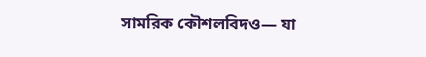সামরিক কৌশলবিদও— যা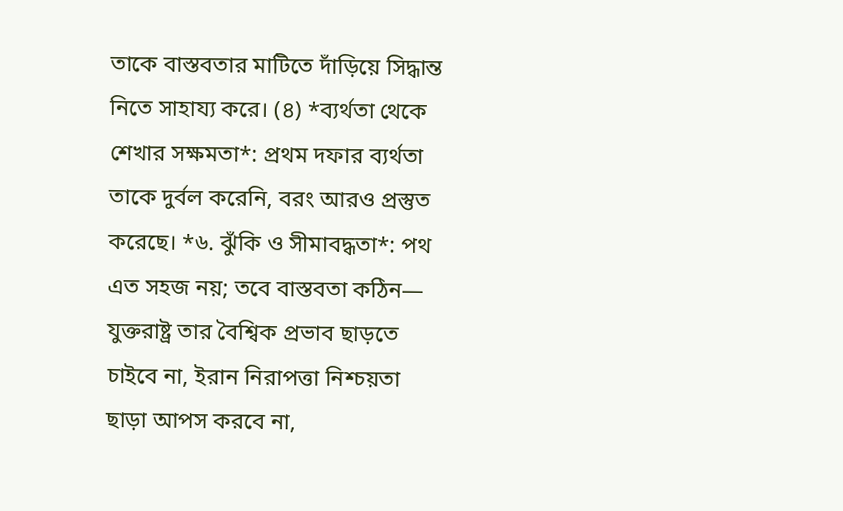তাকে বাস্তবতার মাটিতে দাঁড়িয়ে সিদ্ধান্ত নিতে সাহায্য করে। (৪) *ব্যর্থতা থেকে শেখার সক্ষমতা*: প্রথম দফার ব্যর্থতা তাকে দুর্বল করেনি, বরং আরও প্রস্তুত করেছে। *৬. ঝুঁকি ও সীমাবদ্ধতা*: পথ এত সহজ নয়; তবে বাস্তবতা কঠিন— যুক্তরাষ্ট্র তার বৈশ্বিক প্রভাব ছাড়তে চাইবে না, ইরান নিরাপত্তা নিশ্চয়তা ছাড়া আপস করবে না,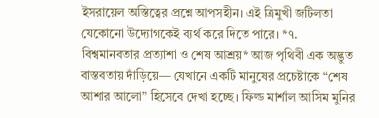ইসরায়েল অস্তিত্বের প্রশ্নে আপসহীন। এই ত্রিমুখী জটিলতা যেকোনো উদ্যোগকেই ব্যর্থ করে দিতে পারে। *৭. বিশ্বমানবতার প্রত্যাশা ও শেষ আশ্রয়* আজ পৃথিবী এক অদ্ভুত বাস্তবতায় দাঁড়িয়ে— যেখানে একটি মানুষের প্রচেষ্টাকে “শেষ আশার আলো” হিসেবে দেখা হচ্ছে। ফিল্ড মার্শাল আসিম মুনির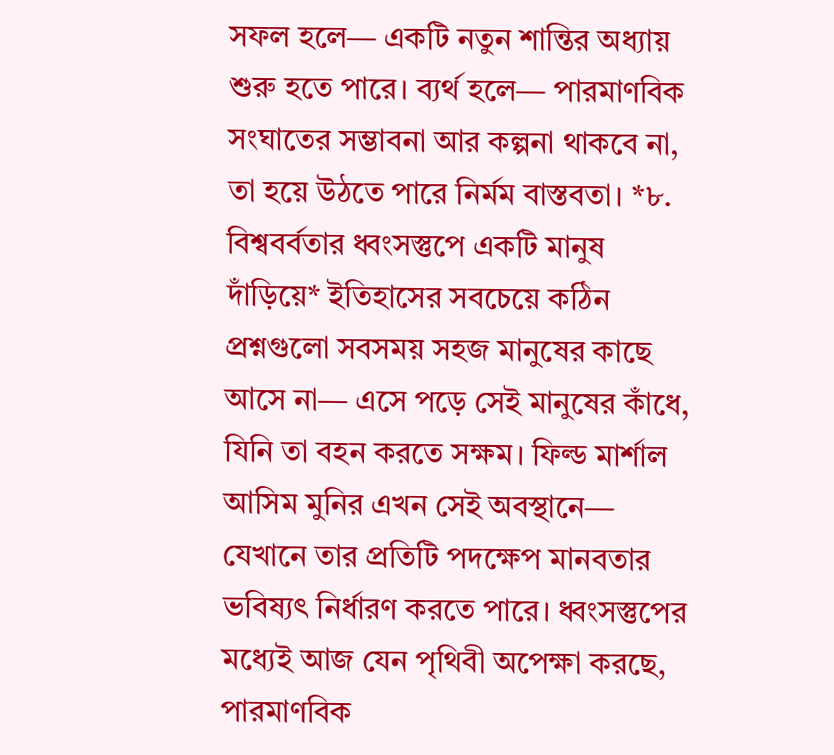সফল হলে— একটি নতুন শান্তির অধ্যায় শুরু হতে পারে। ব্যর্থ হলে— পারমাণবিক সংঘাতের সম্ভাবনা আর কল্পনা থাকবে না, তা হয়ে উঠতে পারে নির্মম বাস্তবতা। *৮. বিশ্ববর্বতার ধ্বংসস্তুপে একটি মানুষ দাঁড়িয়ে* ইতিহাসের সবচেয়ে কঠিন প্রশ্নগুলো সবসময় সহজ মানুষের কাছে আসে না— এসে পড়ে সেই মানুষের কাঁধে, যিনি তা বহন করতে সক্ষম। ফিল্ড মার্শাল আসিম মুনির এখন সেই অবস্থানে— যেখানে তার প্রতিটি পদক্ষেপ মানবতার ভবিষ্যৎ নির্ধারণ করতে পারে। ধ্বংসস্তুপের মধ্যেই আজ যেন পৃথিবী অপেক্ষা করছে, পারমাণবিক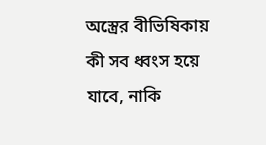অস্ত্রের বীভিষিকায় কী সব ধ্বংস হয়ে যাবে, নাকি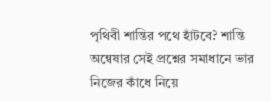পৃথিবী শান্তির পথে হাঁটবে? শান্তি অন্বেষার সেই প্রশ্নের সমাধানে ভার নিজের কাঁধে নিয়ে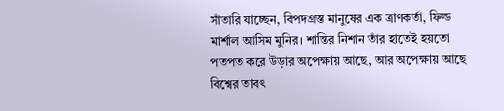সাঁতারি যাচ্ছেন, বিপদগ্রস্ত মানুষের এক ত্রাণকর্তা, ফিল্ড মার্শাল আসিম মুনির। শান্তির নিশান তাঁর হাতেই হয়তো পতপত করে উড়ার অপেক্ষায় আছে, আর অপেক্ষায় আছে বিশ্বের তাবৎ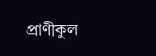প্রাণীকুল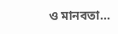ও মানবতা…